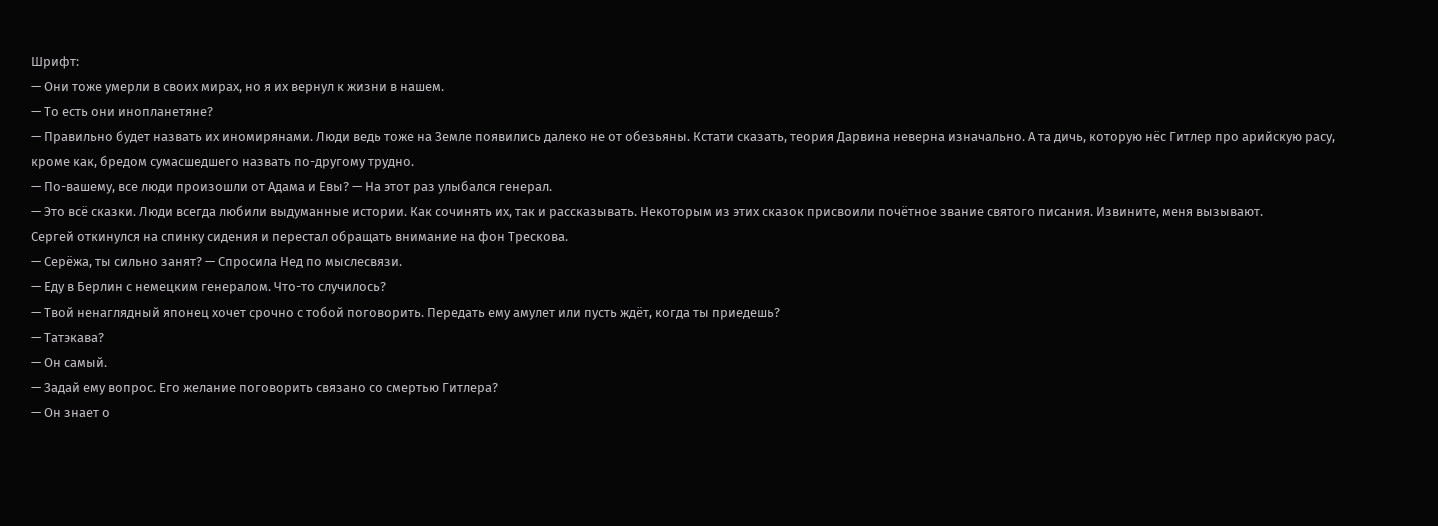Шрифт:
— Они тоже умерли в своих мирах, но я их вернул к жизни в нашем.
— То есть они инопланетяне?
— Правильно будет назвать их иномирянами. Люди ведь тоже на Земле появились далеко не от обезьяны. Кстати сказать, теория Дарвина неверна изначально. А та дичь, которую нёс Гитлер про арийскую расу, кроме как, бредом сумасшедшего назвать по-другому трудно.
— По-вашему, все люди произошли от Адама и Евы? — На этот раз улыбался генерал.
— Это всё сказки. Люди всегда любили выдуманные истории. Как сочинять их, так и рассказывать. Некоторым из этих сказок присвоили почётное звание святого писания. Извините, меня вызывают.
Сергей откинулся на спинку сидения и перестал обращать внимание на фон Трескова.
— Серёжа, ты сильно занят? — Спросила Нед по мыслесвязи.
— Еду в Берлин с немецким генералом. Что-то случилось?
— Твой ненаглядный японец хочет срочно с тобой поговорить. Передать ему амулет или пусть ждёт, когда ты приедешь?
— Татэкава?
— Он самый.
— Задай ему вопрос. Его желание поговорить связано со смертью Гитлера?
— Он знает о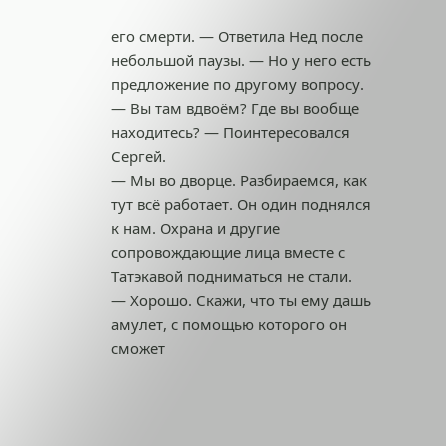его смерти. — Ответила Нед после небольшой паузы. — Но у него есть предложение по другому вопросу.
— Вы там вдвоём? Где вы вообще находитесь? — Поинтересовался Сергей.
— Мы во дворце. Разбираемся, как тут всё работает. Он один поднялся к нам. Охрана и другие сопровождающие лица вместе с Татэкавой подниматься не стали.
— Хорошо. Скажи, что ты ему дашь амулет, с помощью которого он сможет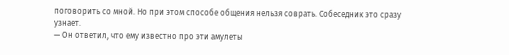поговорить со мной. Но при этом способе общения нельзя соврать. Собеседник это сразу узнает.
— Он ответил, что ему известно про эти амулеты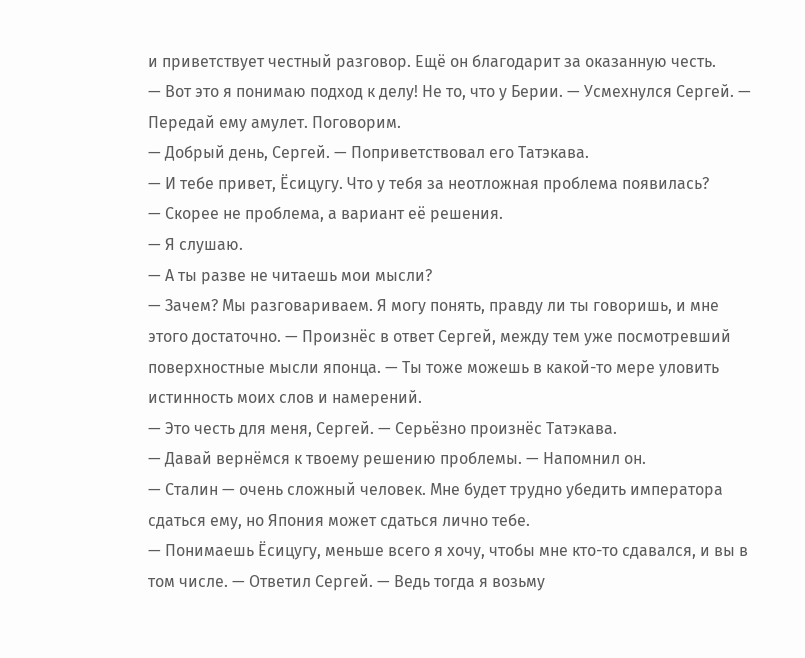и приветствует честный разговор. Ещё он благодарит за оказанную честь.
— Вот это я понимаю подход к делу! Не то, что у Берии. — Усмехнулся Сергей. — Передай ему амулет. Поговорим.
— Добрый день, Сергей. — Поприветствовал его Татэкава.
— И тебе привет, Ёсицугу. Что у тебя за неотложная проблема появилась?
— Скорее не проблема, а вариант её решения.
— Я слушаю.
— А ты разве не читаешь мои мысли?
— Зачем? Мы разговариваем. Я могу понять, правду ли ты говоришь, и мне этого достаточно. — Произнёс в ответ Сергей, между тем уже посмотревший поверхностные мысли японца. — Ты тоже можешь в какой-то мере уловить истинность моих слов и намерений.
— Это честь для меня, Сергей. — Серьёзно произнёс Татэкава.
— Давай вернёмся к твоему решению проблемы. — Напомнил он.
— Сталин — очень сложный человек. Мне будет трудно убедить императора сдаться ему, но Япония может сдаться лично тебе.
— Понимаешь Ёсицугу, меньше всего я хочу, чтобы мне кто-то сдавался, и вы в том числе. — Ответил Сергей. — Ведь тогда я возьму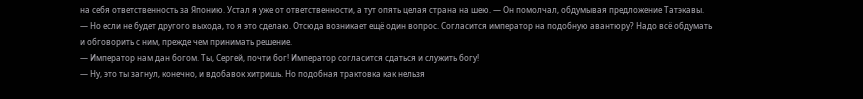на себя ответственность за Японию. Устал я уже от ответственности, а тут опять целая страна на шею. — Он помолчал, обдумывая предложение Татэкавы. — Но если не будет другого выхода, то я это сделаю. Отсюда возникает ещё один вопрос. Согласится император на подобную авантюру? Надо всё обдумать и обговорить с ним, прежде чем принимать решение.
— Император нам дан богом. Ты, Сергей, почти бог! Император согласится сдаться и служить богу!
— Ну, это ты загнул, конечно, и вдобавок хитришь. Но подобная трактовка как нельзя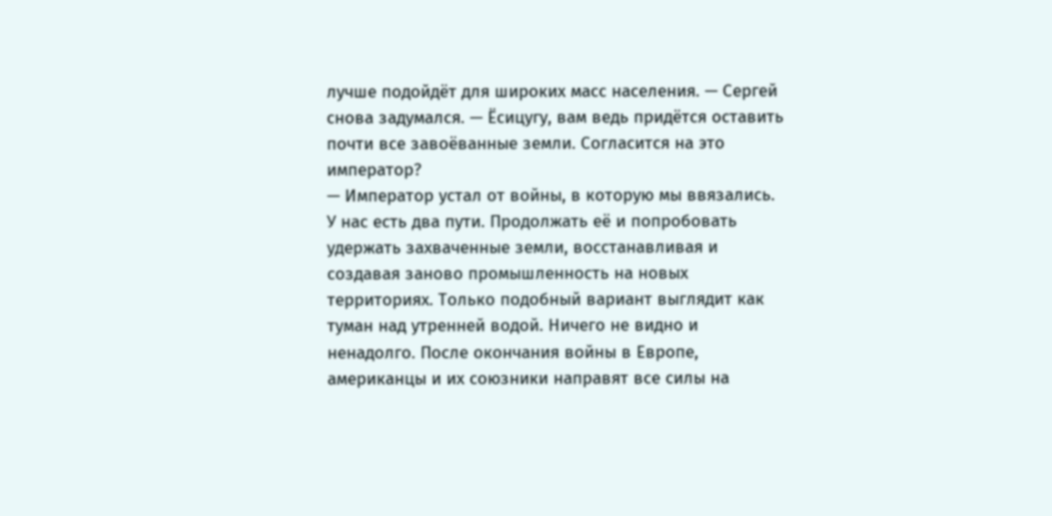лучше подойдёт для широких масс населения. — Сергей снова задумался. — Ёсицугу, вам ведь придётся оставить почти все завоёванные земли. Согласится на это император?
— Император устал от войны, в которую мы ввязались. У нас есть два пути. Продолжать её и попробовать удержать захваченные земли, восстанавливая и создавая заново промышленность на новых территориях. Только подобный вариант выглядит как туман над утренней водой. Ничего не видно и ненадолго. После окончания войны в Европе, американцы и их союзники направят все силы на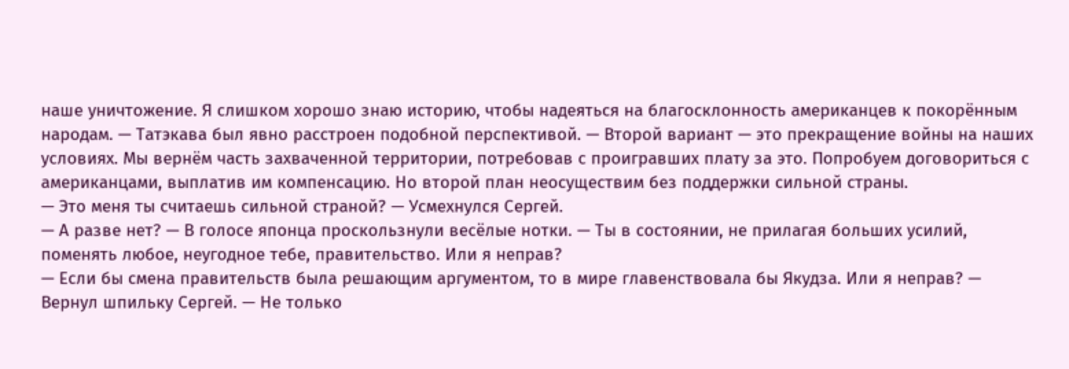наше уничтожение. Я слишком хорошо знаю историю, чтобы надеяться на благосклонность американцев к покорённым народам. — Татэкава был явно расстроен подобной перспективой. — Второй вариант — это прекращение войны на наших условиях. Мы вернём часть захваченной территории, потребовав с проигравших плату за это. Попробуем договориться с американцами, выплатив им компенсацию. Но второй план неосуществим без поддержки сильной страны.
— Это меня ты считаешь сильной страной? — Усмехнулся Сергей.
— А разве нет? — В голосе японца проскользнули весёлые нотки. — Ты в состоянии, не прилагая больших усилий, поменять любое, неугодное тебе, правительство. Или я неправ?
— Если бы смена правительств была решающим аргументом, то в мире главенствовала бы Якудза. Или я неправ? — Вернул шпильку Сергей. — Не только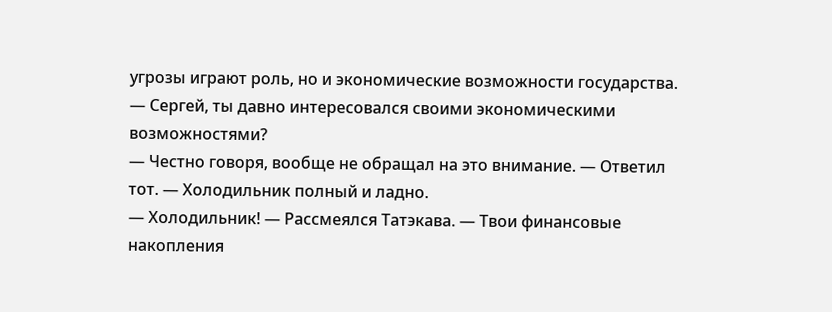угрозы играют роль, но и экономические возможности государства.
— Сергей, ты давно интересовался своими экономическими возможностями?
— Честно говоря, вообще не обращал на это внимание. — Ответил тот. — Холодильник полный и ладно.
— Холодильник! — Рассмеялся Татэкава. — Твои финансовые накопления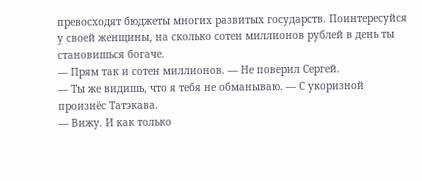превосходят бюджеты многих развитых государств. Поинтересуйся у своей женщины, на сколько сотен миллионов рублей в день ты становишься богаче.
— Прям так и сотен миллионов. — Не поверил Сергей.
— Ты же видишь, что я тебя не обманываю. — С укоризной произнёс Татэкава.
— Вижу. И как только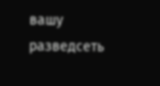вашу разведсеть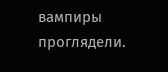вампиры проглядели.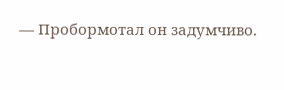— Пробормотал он задумчиво.